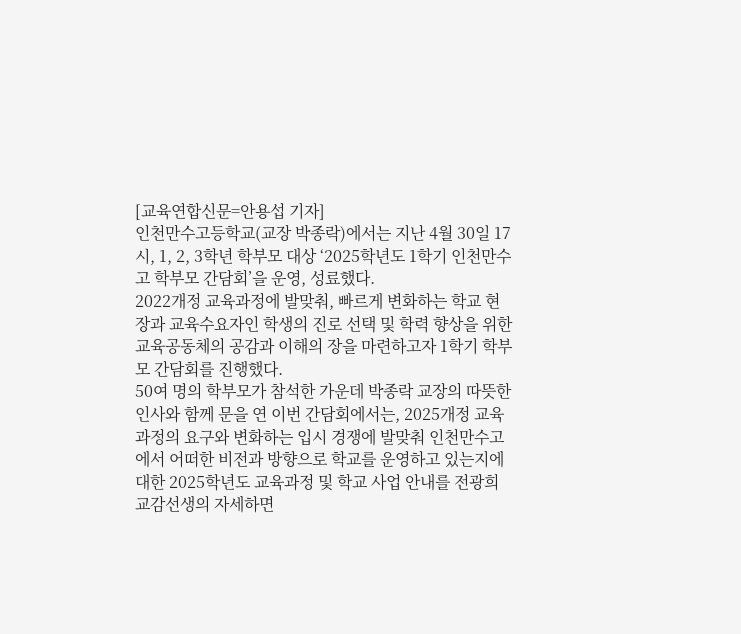[교육연합신문=안용섭 기자]
인천만수고등학교(교장 박종락)에서는 지난 4월 30일 17시, 1, 2, 3학년 학부모 대상 ‘2025학년도 1학기 인천만수고 학부모 간담회’을 운영, 성료했다.
2022개정 교육과정에 발맞춰, 빠르게 변화하는 학교 현장과 교육수요자인 학생의 진로 선택 및 학력 향상을 위한 교육공동체의 공감과 이해의 장을 마련하고자 1학기 학부모 간담회를 진행했다.
50여 명의 학부모가 참석한 가운데 박종락 교장의 따뜻한 인사와 함께 문을 연 이번 간담회에서는, 2025개정 교육과정의 요구와 변화하는 입시 경쟁에 발맞춰 인천만수고에서 어떠한 비전과 방향으로 학교를 운영하고 있는지에 대한 2025학년도 교육과정 및 학교 사업 안내를 전광희 교감선생의 자세하면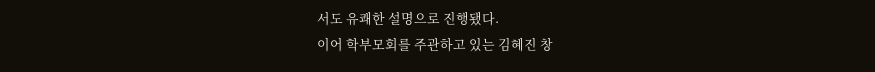서도 유쾌한 설명으로 진행됐다.
이어 학부모회를 주관하고 있는 김혜진 창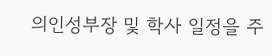의인성부장 및 학사 일정을 주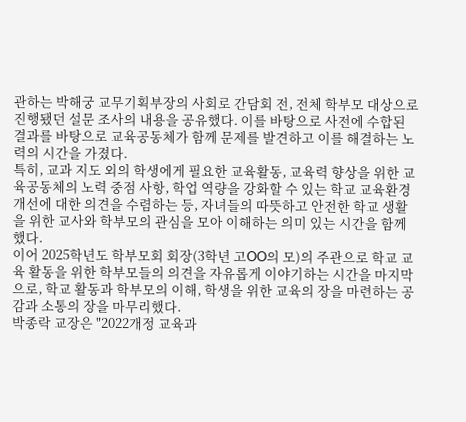관하는 박해궁 교무기획부장의 사회로 간담회 전, 전체 학부모 대상으로 진행됐던 설문 조사의 내용을 공유했다. 이를 바탕으로 사전에 수합된 결과를 바탕으로 교육공동체가 함께 문제를 발견하고 이를 해결하는 노력의 시간을 가졌다.
특히, 교과 지도 외의 학생에게 필요한 교육활동, 교육력 향상을 위한 교육공동체의 노력 중점 사항, 학업 역량을 강화할 수 있는 학교 교육환경 개선에 대한 의견을 수렴하는 등, 자녀들의 따뜻하고 안전한 학교 생활을 위한 교사와 학부모의 관심을 모아 이해하는 의미 있는 시간을 함께 했다.
이어 2025학년도 학부모회 회장(3학년 고OO의 모)의 주관으로 학교 교육 활동을 위한 학부모들의 의견을 자유롭게 이야기하는 시간을 마지막으로, 학교 활동과 학부모의 이해, 학생을 위한 교육의 장을 마련하는 공감과 소통의 장을 마무리했다.
박종락 교장은 "2022개정 교육과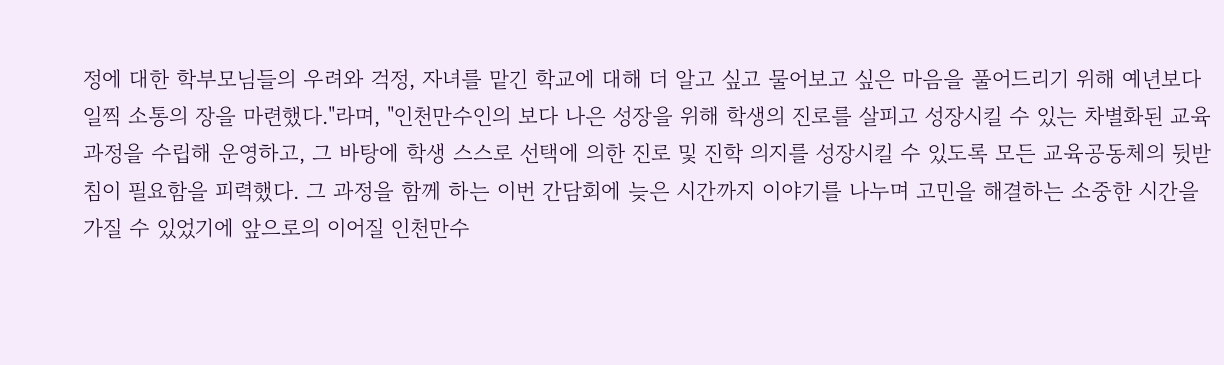정에 대한 학부모님들의 우려와 걱정, 자녀를 맡긴 학교에 대해 더 알고 싶고 물어보고 싶은 마음을 풀어드리기 위해 예년보다 일찍 소통의 장을 마련했다."라며, "인천만수인의 보다 나은 성장을 위해 학생의 진로를 살피고 성장시킬 수 있는 차별화된 교육과정을 수립해 운영하고, 그 바탕에 학생 스스로 선택에 의한 진로 및 진학 의지를 성장시킬 수 있도록 모든 교육공동체의 뒷받침이 필요함을 피력했다. 그 과정을 함께 하는 이번 간담회에 늦은 시간까지 이야기를 나누며 고민을 해결하는 소중한 시간을 가질 수 있었기에 앞으로의 이어질 인천만수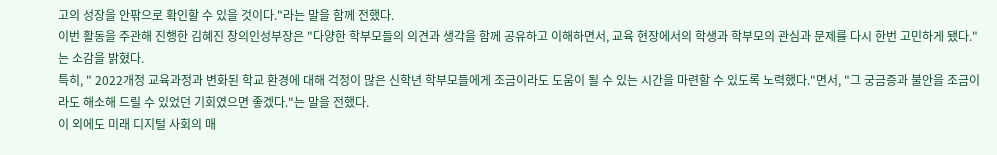고의 성장을 안팎으로 확인할 수 있을 것이다."라는 말을 함께 전했다.
이번 활동을 주관해 진행한 김혜진 창의인성부장은 "다양한 학부모들의 의견과 생각을 함께 공유하고 이해하면서, 교육 현장에서의 학생과 학부모의 관심과 문제를 다시 한번 고민하게 됐다."는 소감을 밝혔다.
특히, " 2022개정 교육과정과 변화된 학교 환경에 대해 걱정이 많은 신학년 학부모들에게 조금이라도 도움이 될 수 있는 시간을 마련할 수 있도록 노력했다."면서, "그 궁금증과 불안을 조금이라도 해소해 드릴 수 있었던 기회였으면 좋겠다."는 말을 전했다.
이 외에도 미래 디지털 사회의 매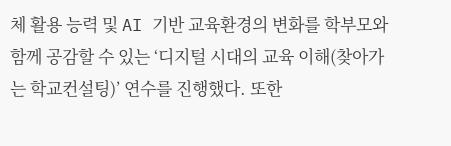체 활용 능력 및 AI 기반 교육환경의 변화를 학부모와 함께 공감할 수 있는 ‘디지털 시대의 교육 이해(찾아가는 학교컨설팅)’ 연수를 진행했다. 또한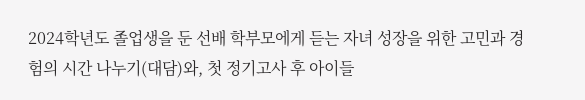2024학년도 졸업생을 둔 선배 학부모에게 듣는 자녀 성장을 위한 고민과 경험의 시간 나누기(대담)와, 첫 정기고사 후 아이들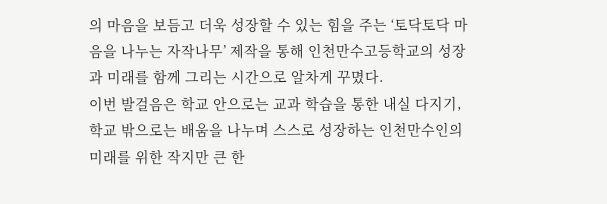의 마음을 보듬고 더욱 성장할 수 있는 힘을 주는 ‘토닥토닥 마음을 나누는 자작나무’ 제작을 통해 인천만수고등학교의 성장과 미래를 함께 그리는 시간으로 알차게 꾸몄다.
이번 발걸음은 학교 안으로는 교과 학습을 통한 내실 다지기, 학교 밖으로는 배움을 나누며 스스로 성장하는 인천만수인의 미래를 위한 작지만 큰 한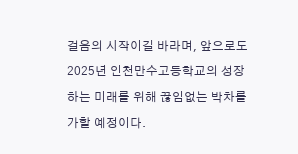걸음의 시작이길 바라며, 앞으로도 2025년 인천만수고등학교의 성장하는 미래를 위해 끊임없는 박차를 가할 예정이다.